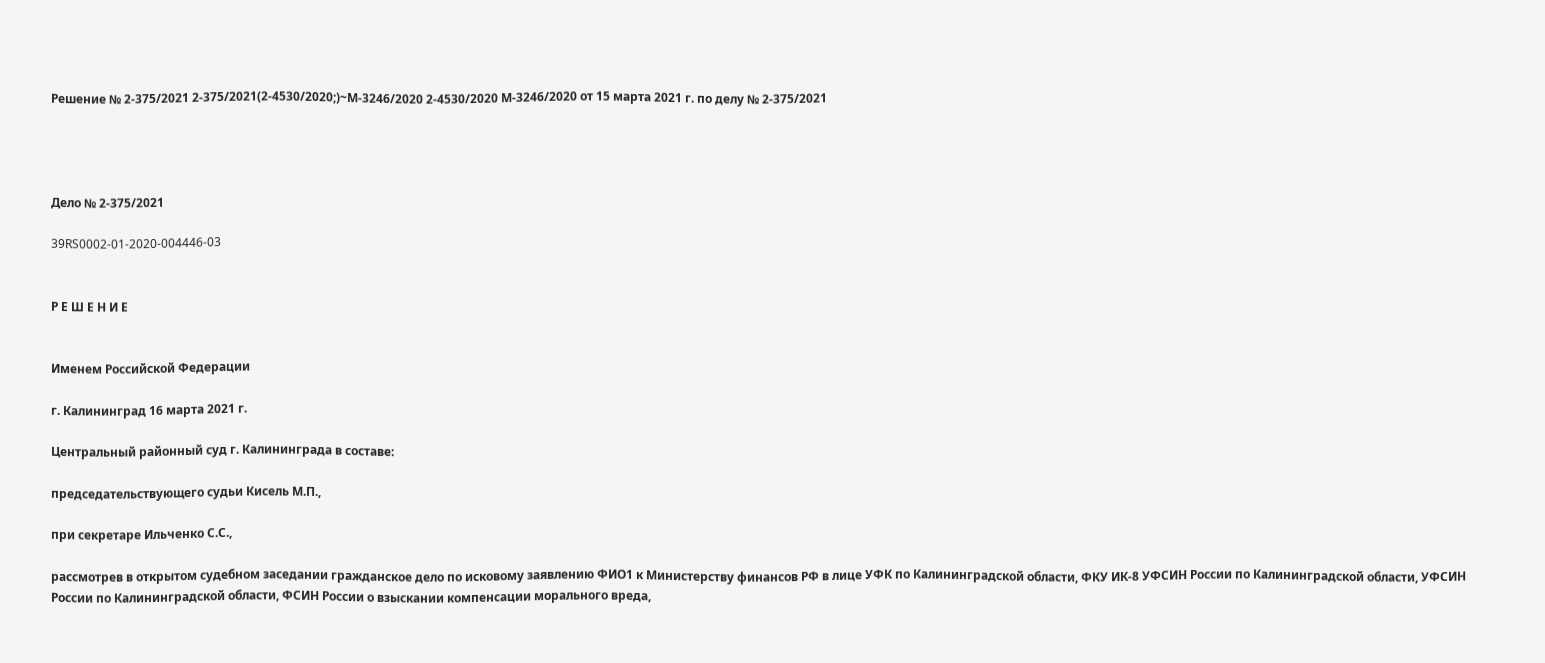Решение № 2-375/2021 2-375/2021(2-4530/2020;)~М-3246/2020 2-4530/2020 М-3246/2020 от 15 марта 2021 г. по делу № 2-375/2021




Дело № 2-375/2021

39RS0002-01-2020-004446-03


Р Е Ш Е Н И Е


Именем Российской Федерации

г. Калининград 16 марта 2021 г.

Центральный районный суд г. Калининграда в составе:

председательствующего судьи Кисель М.П.,

при секретаре Ильченко С.С.,

рассмотрев в открытом судебном заседании гражданское дело по исковому заявлению ФИО1 к Министерству финансов РФ в лице УФК по Калининградской области, ФКУ ИК-8 УФСИН России по Калининградской области, УФСИН России по Калининградской области, ФСИН России о взыскании компенсации морального вреда,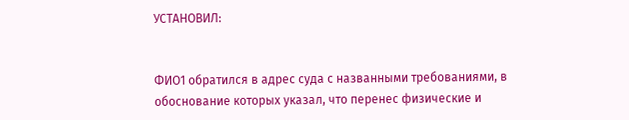УСТАНОВИЛ:


ФИО1 обратился в адрес суда с названными требованиями, в обоснование которых указал, что перенес физические и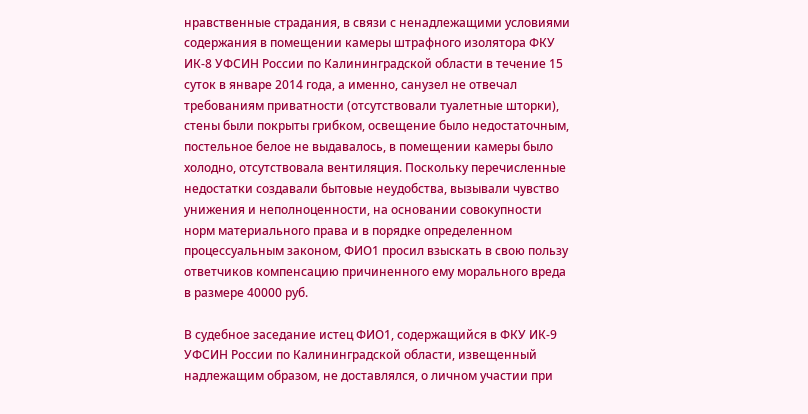нравственные страдания, в связи с ненадлежащими условиями содержания в помещении камеры штрафного изолятора ФКУ ИК-8 УФСИН России по Калининградской области в течение 15 суток в январе 2014 года, а именно, санузел не отвечал требованиям приватности (отсутствовали туалетные шторки), стены были покрыты грибком, освещение было недостаточным, постельное белое не выдавалось, в помещении камеры было холодно, отсутствовала вентиляция. Поскольку перечисленные недостатки создавали бытовые неудобства, вызывали чувство унижения и неполноценности, на основании совокупности норм материального права и в порядке определенном процессуальным законом, ФИО1 просил взыскать в свою пользу ответчиков компенсацию причиненного ему морального вреда в размере 40000 руб.

В судебное заседание истец ФИО1, содержащийся в ФКУ ИК-9 УФСИН России по Калининградской области, извещенный надлежащим образом, не доставлялся, о личном участии при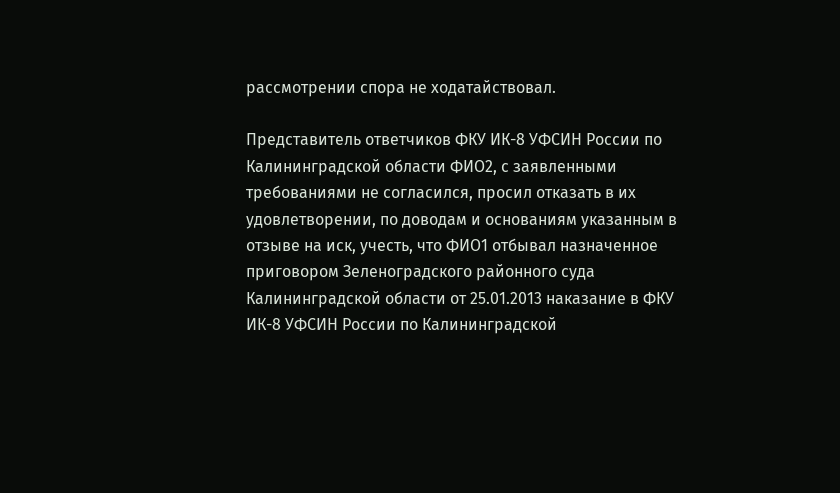рассмотрении спора не ходатайствовал.

Представитель ответчиков ФКУ ИК-8 УФСИН России по Калининградской области ФИО2, с заявленными требованиями не согласился, просил отказать в их удовлетворении, по доводам и основаниям указанным в отзыве на иск, учесть, что ФИО1 отбывал назначенное приговором Зеленоградского районного суда Калининградской области от 25.01.2013 наказание в ФКУ ИК-8 УФСИН России по Калининградской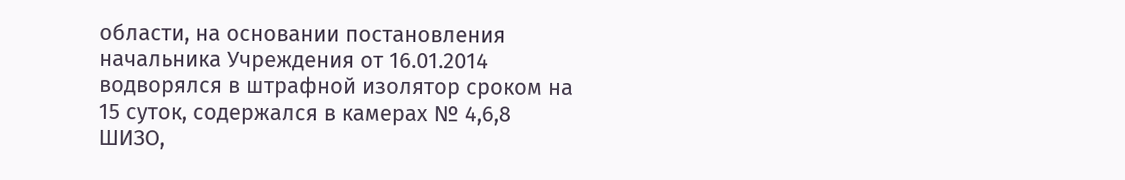области, на основании постановления начальника Учреждения от 16.01.2014 водворялся в штрафной изолятор сроком на 15 суток, содержался в камерах № 4,6,8 ШИЗО,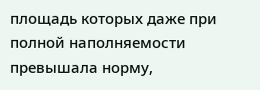площадь которых даже при полной наполняемости превышала норму,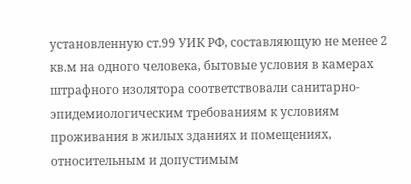установленную ст.99 УИК РФ, составляющую не менее 2 кв.м на одного человека, бытовые условия в камерах штрафного изолятора соответствовали санитарно-эпидемиологическим требованиям к условиям проживания в жилых зданиях и помещениях, относительным и допустимым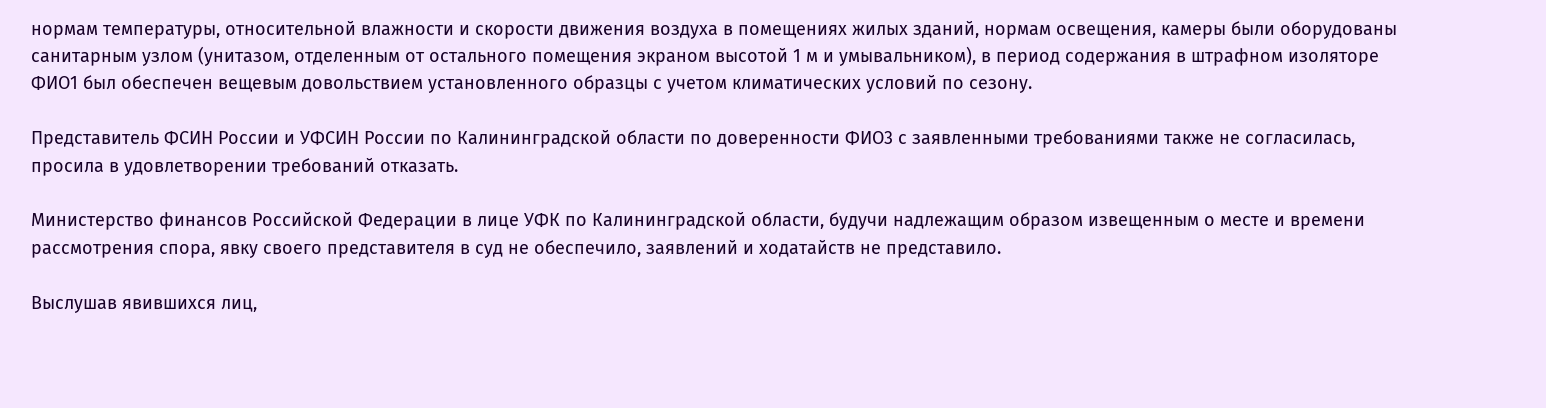нормам температуры, относительной влажности и скорости движения воздуха в помещениях жилых зданий, нормам освещения, камеры были оборудованы санитарным узлом (унитазом, отделенным от остального помещения экраном высотой 1 м и умывальником), в период содержания в штрафном изоляторе ФИО1 был обеспечен вещевым довольствием установленного образцы с учетом климатических условий по сезону.

Представитель ФСИН России и УФСИН России по Калининградской области по доверенности ФИО3 с заявленными требованиями также не согласилась, просила в удовлетворении требований отказать.

Министерство финансов Российской Федерации в лице УФК по Калининградской области, будучи надлежащим образом извещенным о месте и времени рассмотрения спора, явку своего представителя в суд не обеспечило, заявлений и ходатайств не представило.

Выслушав явившихся лиц,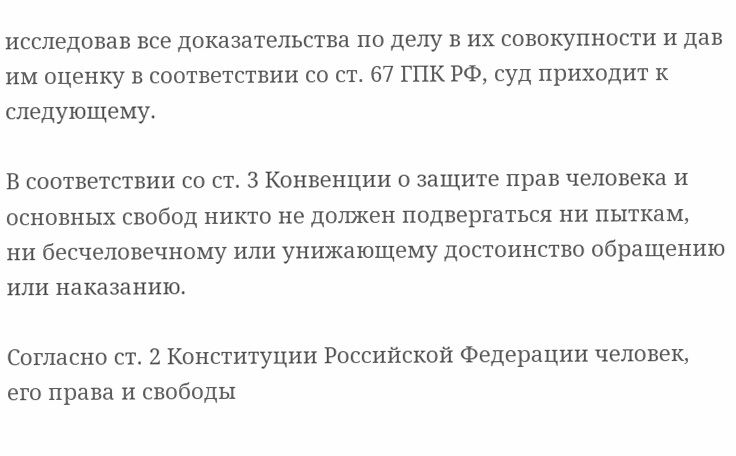исследовав все доказательства по делу в их совокупности и дав им оценку в соответствии со ст. 67 ГПК РФ, суд приходит к следующему.

В соответствии со ст. 3 Конвенции о защите прав человека и основных свобод никто не должен подвергаться ни пыткам, ни бесчеловечному или унижающему достоинство обращению или наказанию.

Согласно ст. 2 Конституции Российской Федерации человек, его права и свободы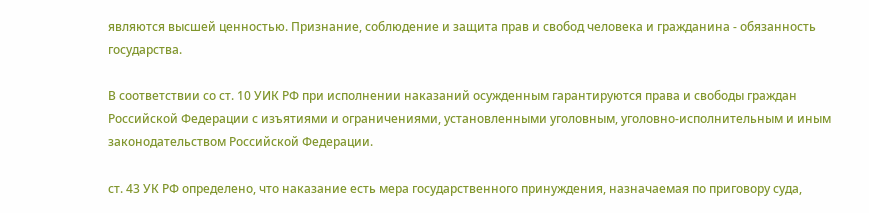являются высшей ценностью. Признание, соблюдение и защита прав и свобод человека и гражданина - обязанность государства.

В соответствии со ст. 10 УИК РФ при исполнении наказаний осужденным гарантируются права и свободы граждан Российской Федерации с изъятиями и ограничениями, установленными уголовным, уголовно-исполнительным и иным законодательством Российской Федерации.

ст. 43 УК РФ определено, что наказание есть мера государственного принуждения, назначаемая по приговору суда,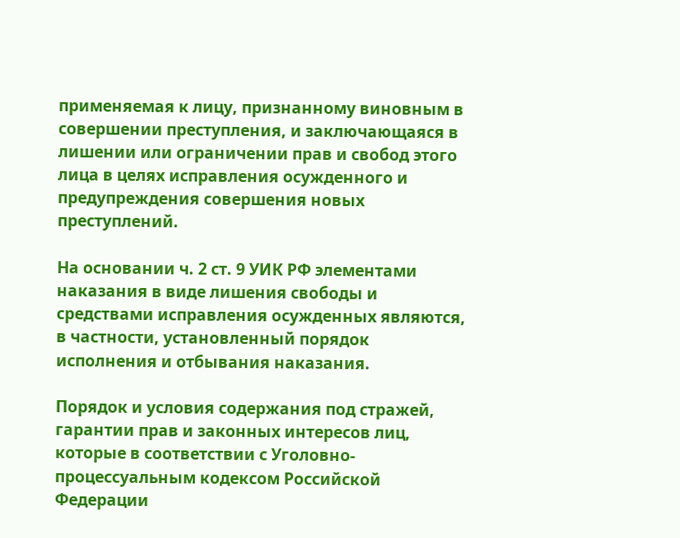применяемая к лицу, признанному виновным в совершении преступления, и заключающаяся в лишении или ограничении прав и свобод этого лица в целях исправления осужденного и предупреждения совершения новых преступлений.

На основании ч. 2 ст. 9 УИК РФ элементами наказания в виде лишения свободы и средствами исправления осужденных являются, в частности, установленный порядок исполнения и отбывания наказания.

Порядок и условия содержания под стражей, гарантии прав и законных интересов лиц, которые в соответствии с Уголовно-процессуальным кодексом Российской Федерации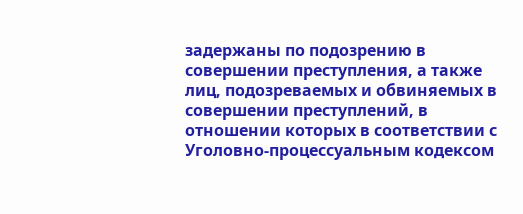задержаны по подозрению в совершении преступления, а также лиц, подозреваемых и обвиняемых в совершении преступлений, в отношении которых в соответствии с Уголовно-процессуальным кодексом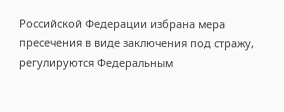Российской Федерации избрана мера пресечения в виде заключения под стражу, регулируются Федеральным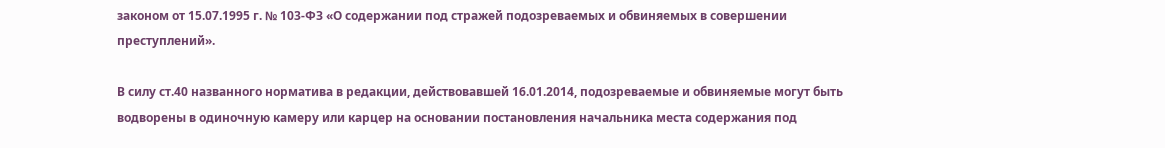законом от 15.07.1995 г. № 103-ФЗ «О содержании под стражей подозреваемых и обвиняемых в совершении преступлений».

В силу ст.40 названного норматива в редакции, действовавшей 16.01.2014, подозреваемые и обвиняемые могут быть водворены в одиночную камеру или карцер на основании постановления начальника места содержания под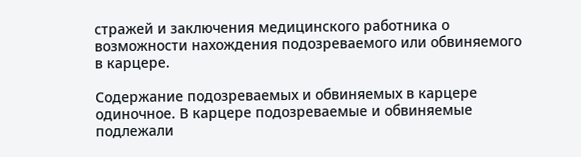стражей и заключения медицинского работника о возможности нахождения подозреваемого или обвиняемого в карцере.

Содержание подозреваемых и обвиняемых в карцере одиночное. В карцере подозреваемые и обвиняемые подлежали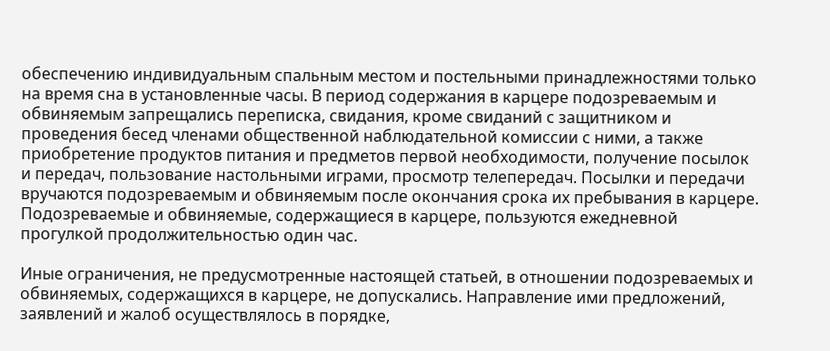обеспечению индивидуальным спальным местом и постельными принадлежностями только на время сна в установленные часы. В период содержания в карцере подозреваемым и обвиняемым запрещались переписка, свидания, кроме свиданий с защитником и проведения бесед членами общественной наблюдательной комиссии с ними, а также приобретение продуктов питания и предметов первой необходимости, получение посылок и передач, пользование настольными играми, просмотр телепередач. Посылки и передачи вручаются подозреваемым и обвиняемым после окончания срока их пребывания в карцере. Подозреваемые и обвиняемые, содержащиеся в карцере, пользуются ежедневной прогулкой продолжительностью один час.

Иные ограничения, не предусмотренные настоящей статьей, в отношении подозреваемых и обвиняемых, содержащихся в карцере, не допускались. Направление ими предложений, заявлений и жалоб осуществлялось в порядке,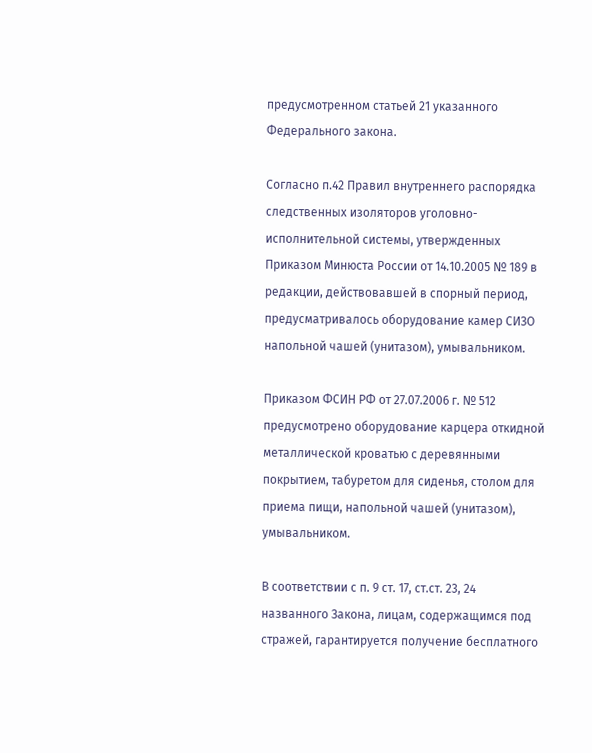предусмотренном статьей 21 указанного Федерального закона.

Согласно п.42 Правил внутреннего распорядка следственных изоляторов уголовно-исполнительной системы, утвержденных Приказом Минюста России от 14.10.2005 № 189 в редакции, действовавшей в спорный период, предусматривалось оборудование камер СИЗО напольной чашей (унитазом), умывальником.

Приказом ФСИН РФ от 27.07.2006 г. № 512 предусмотрено оборудование карцера откидной металлической кроватью с деревянными покрытием, табуретом для сиденья, столом для приема пищи, напольной чашей (унитазом), умывальником.

В соответствии с п. 9 ст. 17, ст.ст. 23, 24 названного Закона, лицам, содержащимся под стражей, гарантируется получение бесплатного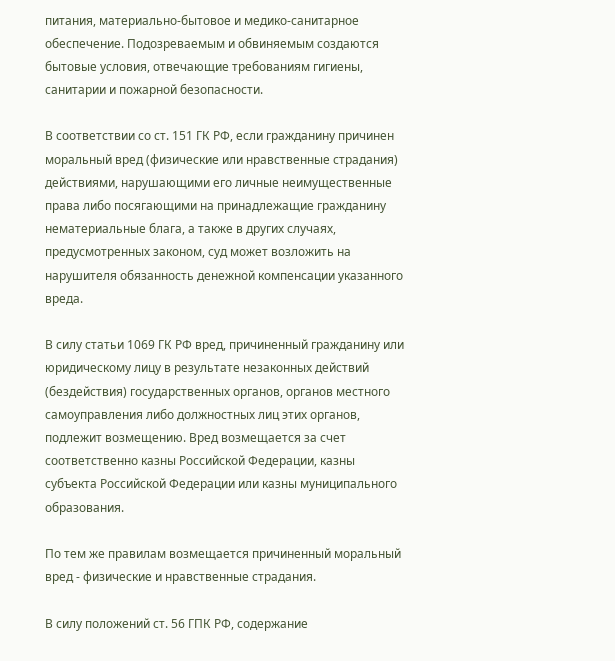питания, материально-бытовое и медико-санитарное обеспечение. Подозреваемым и обвиняемым создаются бытовые условия, отвечающие требованиям гигиены, санитарии и пожарной безопасности.

В соответствии со ст. 151 ГК РФ, если гражданину причинен моральный вред (физические или нравственные страдания) действиями, нарушающими его личные неимущественные права либо посягающими на принадлежащие гражданину нематериальные блага, а также в других случаях, предусмотренных законом, суд может возложить на нарушителя обязанность денежной компенсации указанного вреда.

В силу статьи 1069 ГК РФ вред, причиненный гражданину или юридическому лицу в результате незаконных действий (бездействия) государственных органов, органов местного самоуправления либо должностных лиц этих органов, подлежит возмещению. Вред возмещается за счет соответственно казны Российской Федерации, казны субъекта Российской Федерации или казны муниципального образования.

По тем же правилам возмещается причиненный моральный вред - физические и нравственные страдания.

В силу положений ст. 56 ГПК РФ, содержание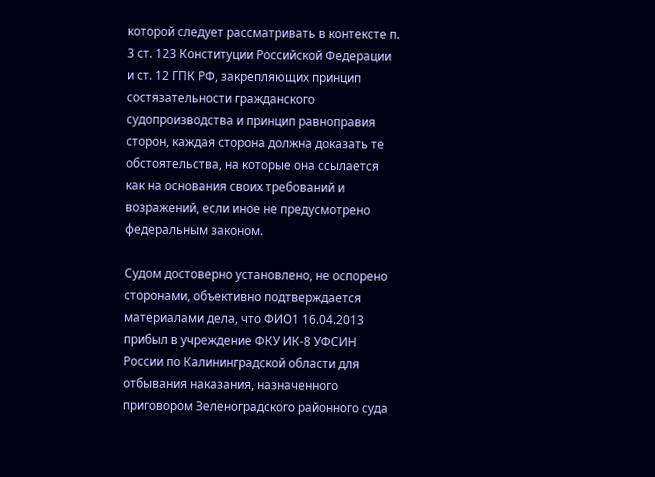которой следует рассматривать в контексте п. 3 ст. 123 Конституции Российской Федерации и ст. 12 ГПК РФ, закрепляющих принцип состязательности гражданского судопроизводства и принцип равноправия сторон, каждая сторона должна доказать те обстоятельства, на которые она ссылается как на основания своих требований и возражений, если иное не предусмотрено федеральным законом.

Судом достоверно установлено, не оспорено сторонами, объективно подтверждается материалами дела, что ФИО1 16.04.2013 прибыл в учреждение ФКУ ИК-8 УФСИН России по Калининградской области для отбывания наказания, назначенного приговором Зеленоградского районного суда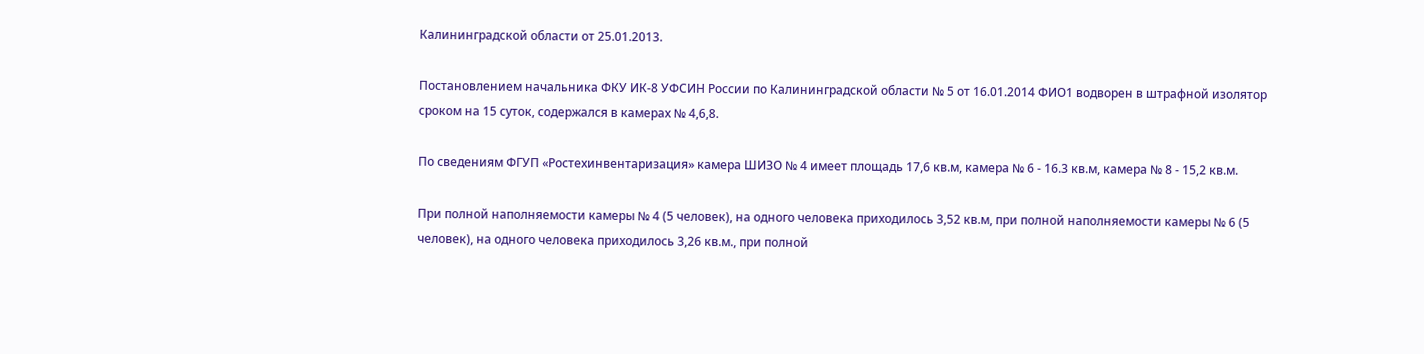Калининградской области от 25.01.2013.

Постановлением начальника ФКУ ИК-8 УФСИН России по Калининградской области № 5 от 16.01.2014 ФИО1 водворен в штрафной изолятор сроком на 15 суток, содержался в камерах № 4,6,8.

По сведениям ФГУП «Ростехинвентаризация» камера ШИЗО № 4 имеет площадь 17,6 кв.м, камера № 6 - 16.3 кв.м, камера № 8 - 15,2 кв.м.

При полной наполняемости камеры № 4 (5 человек), на одного человека приходилось 3,52 кв.м, при полной наполняемости камеры № 6 (5 человек), на одного человека приходилось 3,26 кв.м., при полной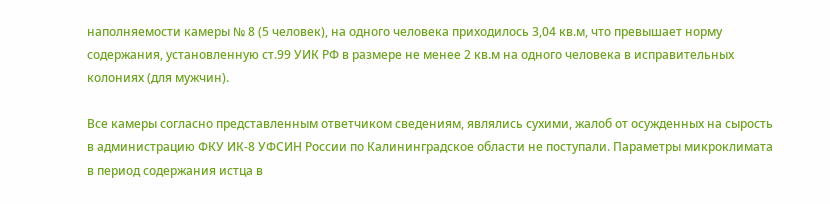наполняемости камеры № 8 (5 человек), на одного человека приходилось 3,04 кв.м, что превышает норму содержания, установленную ст.99 УИК РФ в размере не менее 2 кв.м на одного человека в исправительных колониях (для мужчин).

Все камеры согласно представленным ответчиком сведениям, являлись сухими, жалоб от осужденных на сырость в администрацию ФКУ ИК-8 УФСИН России по Калининградское области не поступали. Параметры микроклимата в период содержания истца в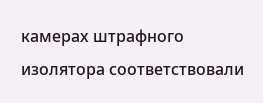камерах штрафного изолятора соответствовали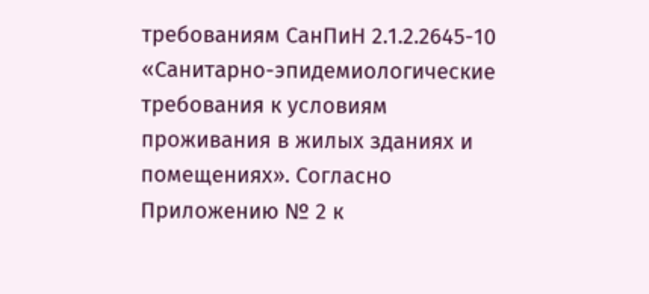требованиям СанПиН 2.1.2.2645-10 «Санитарно-эпидемиологические требования к условиям проживания в жилых зданиях и помещениях». Согласно Приложению № 2 к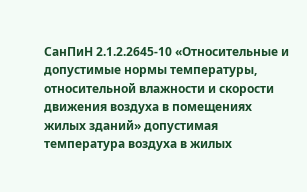СанПиН 2.1.2.2645-10 «Относительные и допустимые нормы температуры, относительной влажности и скорости движения воздуха в помещениях жилых зданий» допустимая температура воздуха в жилых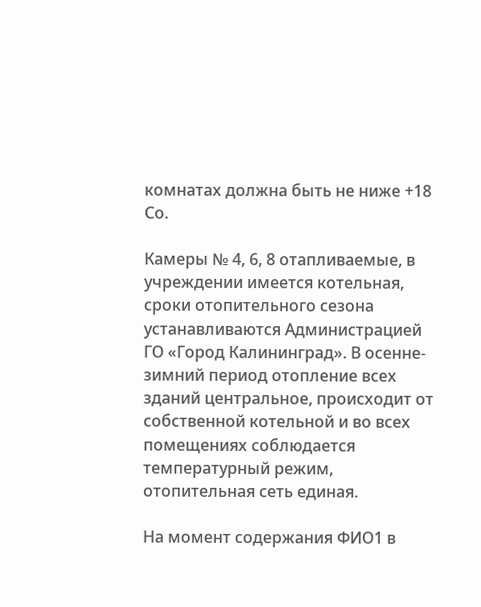комнатах должна быть не ниже +18 Со.

Камеры № 4, 6, 8 отапливаемые, в учреждении имеется котельная, сроки отопительного сезона устанавливаются Администрацией ГО «Город Калининград». В осенне-зимний период отопление всех зданий центральное, происходит от собственной котельной и во всех помещениях соблюдается температурный режим, отопительная сеть единая.

На момент содержания ФИО1 в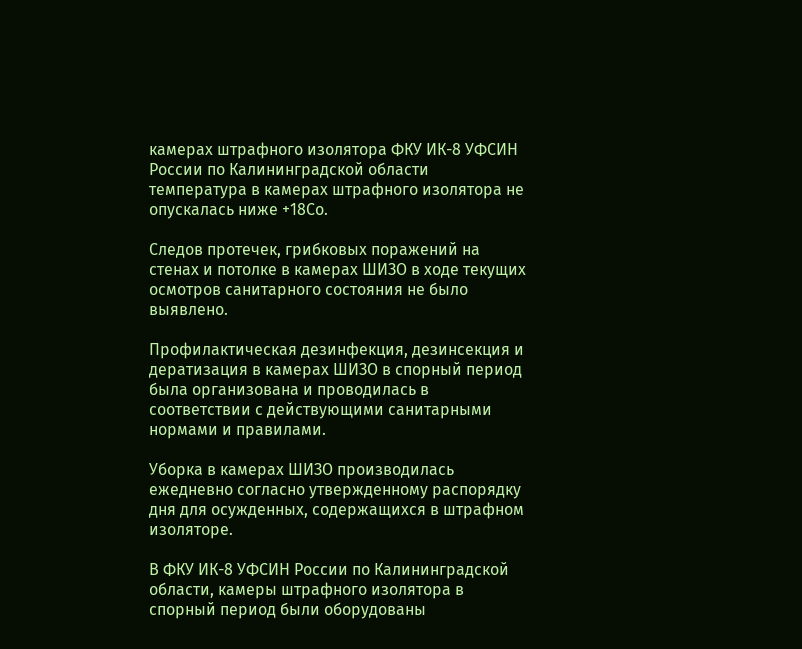камерах штрафного изолятора ФКУ ИК-8 УФСИН России по Калининградской области температура в камерах штрафного изолятора не опускалась ниже +18Со.

Следов протечек, грибковых поражений на стенах и потолке в камерах ШИЗО в ходе текущих осмотров санитарного состояния не было выявлено.

Профилактическая дезинфекция, дезинсекция и дератизация в камерах ШИЗО в спорный период была организована и проводилась в соответствии с действующими санитарными нормами и правилами.

Уборка в камерах ШИЗО производилась ежедневно согласно утвержденному распорядку дня для осужденных, содержащихся в штрафном изоляторе.

В ФКУ ИК-8 УФСИН России по Калининградской области, камеры штрафного изолятора в спорный период были оборудованы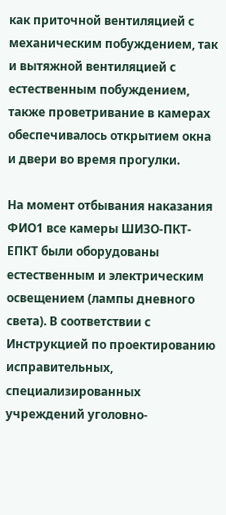как приточной вентиляцией с механическим побуждением, так и вытяжной вентиляцией с естественным побуждением, также проветривание в камерах обеспечивалось открытием окна и двери во время прогулки.

На момент отбывания наказания ФИО1 все камеры ШИЗО-ПКТ-ЕПКТ были оборудованы естественным и электрическим освещением (лампы дневного света). В соответствии с Инструкцией по проектированию исправительных, специализированных учреждений уголовно-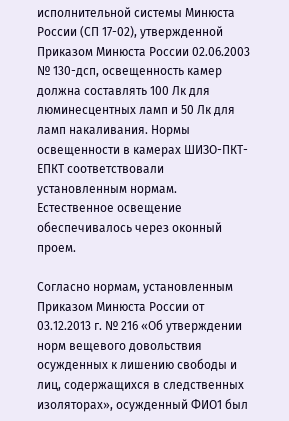исполнительной системы Минюста России (СП 17-02), утвержденной Приказом Минюста России 02.06.2003 № 130-дсп, освещенность камер должна составлять 100 Лк для люминесцентных ламп и 50 Лк для ламп накаливания. Нормы освещенности в камерах ШИЗО-ПКТ-ЕПКТ соответствовали установленным нормам. Естественное освещение обеспечивалось через оконный проем.

Согласно нормам, установленным Приказом Минюста России от 03.12.2013 г. № 216 «Об утверждении норм вещевого довольствия осужденных к лишению свободы и лиц, содержащихся в следственных изоляторах», осужденный ФИО1 был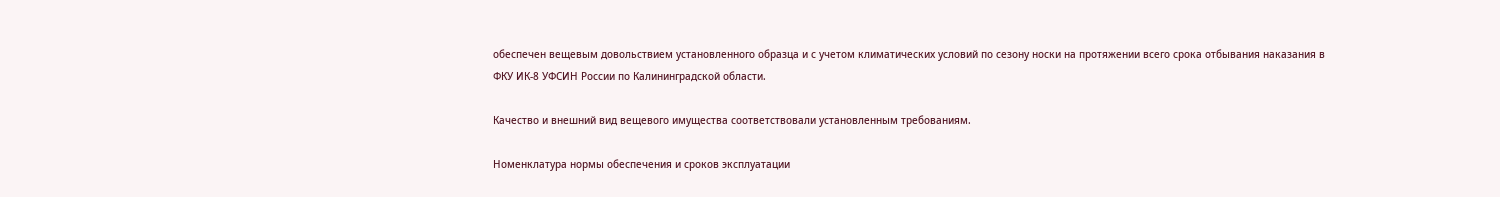обеспечен вещевым довольствием установленного образца и с учетом климатических условий по сезону носки на протяжении всего срока отбывания наказания в ФКУ ИК-8 УФСИН России по Калининградской области.

Качество и внешний вид вещевого имущества соответствовали установленным требованиям.

Номенклатура нормы обеспечения и сроков эксплуатации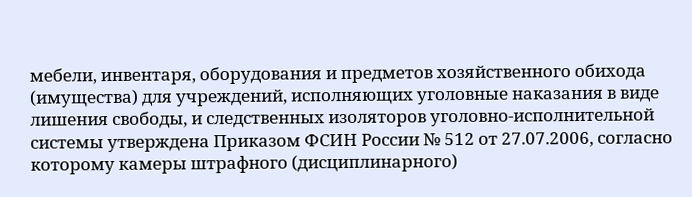мебели, инвентаря, оборудования и предметов хозяйственного обихода (имущества) для учреждений, исполняющих уголовные наказания в виде лишения свободы, и следственных изоляторов уголовно-исполнительной системы утверждена Приказом ФСИН России № 512 от 27.07.2006, согласно которому камеры штрафного (дисциплинарного)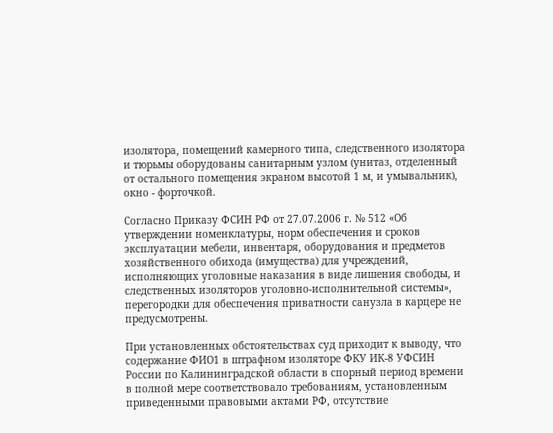изолятора, помещений камерного типа, следственного изолятора и тюрьмы оборудованы санитарным узлом (унитаз, отделенный от остального помещения экраном высотой 1 м, и умывальник), окно - форточкой.

Согласно Приказу ФСИН РФ от 27.07.2006 г. № 512 «Об утверждении номенклатуры, норм обеспечения и сроков эксплуатации мебели, инвентаря, оборудования и предметов хозяйственного обихода (имущества) для учреждений, исполняющих уголовные наказания в виде лишения свободы, и следственных изоляторов уголовно-исполнительной системы», перегородки для обеспечения приватности санузла в карцере не предусмотрены.

При установленных обстоятельствах суд приходит к выводу, что содержание ФИО1 в штрафном изоляторе ФКУ ИК-8 УФСИН России по Калининградской области в спорный период времени в полной мере соответствовало требованиям, установленным приведенными правовыми актами РФ, отсутствие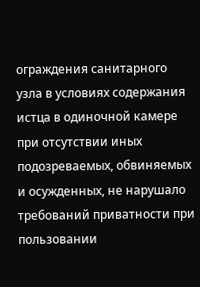ограждения санитарного узла в условиях содержания истца в одиночной камере при отсутствии иных подозреваемых, обвиняемых и осужденных, не нарушало требований приватности при пользовании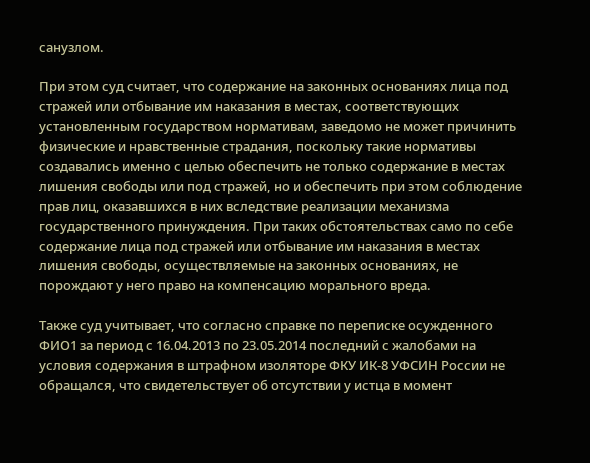санузлом.

При этом суд считает, что содержание на законных основаниях лица под стражей или отбывание им наказания в местах, соответствующих установленным государством нормативам, заведомо не может причинить физические и нравственные страдания, поскольку такие нормативы создавались именно с целью обеспечить не только содержание в местах лишения свободы или под стражей, но и обеспечить при этом соблюдение прав лиц, оказавшихся в них вследствие реализации механизма государственного принуждения. При таких обстоятельствах само по себе содержание лица под стражей или отбывание им наказания в местах лишения свободы, осуществляемые на законных основаниях, не порождают у него право на компенсацию морального вреда.

Также суд учитывает, что согласно справке по переписке осужденного ФИО1 за период с 16.04.2013 по 23.05.2014 последний с жалобами на условия содержания в штрафном изоляторе ФКУ ИК-8 УФСИН России не обращался, что свидетельствует об отсутствии у истца в момент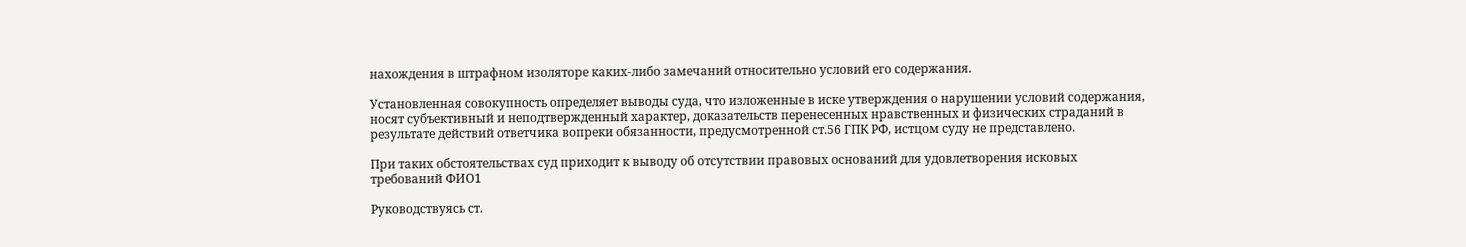нахождения в штрафном изоляторе каких-либо замечаний относительно условий его содержания.

Установленная совокупность определяет выводы суда, что изложенные в иске утверждения о нарушении условий содержания, носят субъективный и неподтвержденный характер, доказательств перенесенных нравственных и физических страданий в результате действий ответчика вопреки обязанности, предусмотренной ст.56 ГПК РФ, истцом суду не представлено.

При таких обстоятельствах суд приходит к выводу об отсутствии правовых оснований для удовлетворения исковых требований ФИО1

Руководствуясь ст.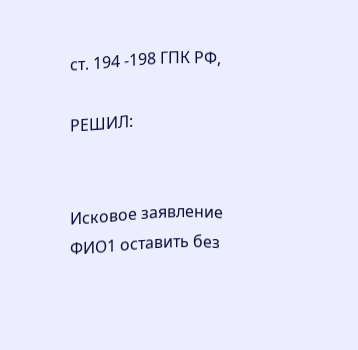ст. 194 -198 ГПК РФ,

РЕШИЛ:


Исковое заявление ФИО1 оставить без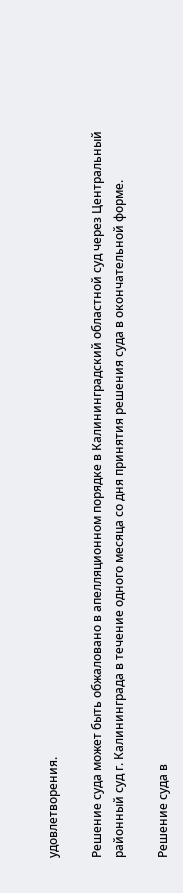удовлетворения.

Решение суда может быть обжаловано в апелляционном порядке в Калининградский областной суд через Центральный районный суд г. Калининграда в течение одного месяца со дня принятия решения суда в окончательной форме.

Решение суда в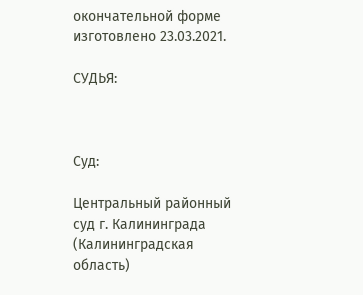окончательной форме изготовлено 23.03.2021.

СУДЬЯ:



Суд:

Центральный районный суд г. Калининграда (Калининградская область)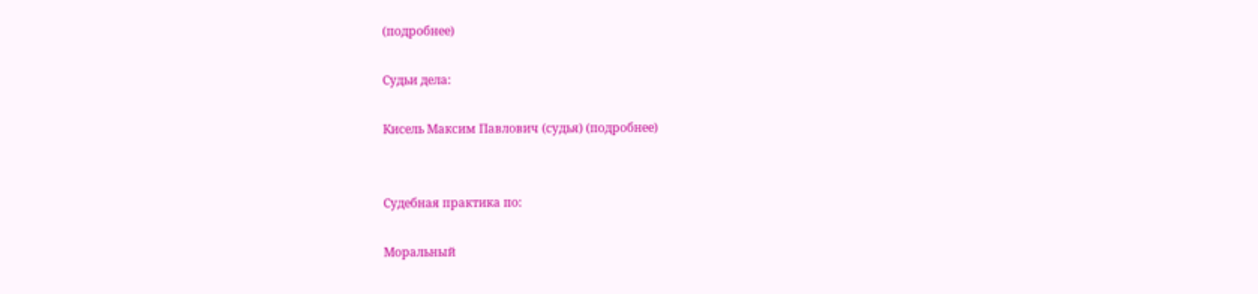(подробнее)

Судьи дела:

Кисель Максим Павлович (судья) (подробнее)


Судебная практика по:

Моральный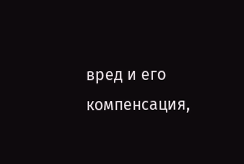вред и его компенсация,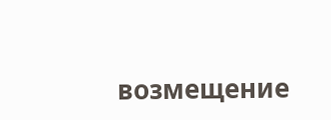возмещение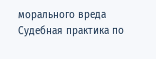морального вреда
Судебная практика по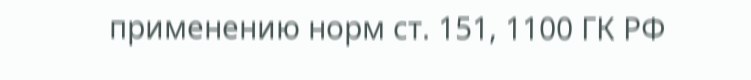применению норм ст. 151, 1100 ГК РФ